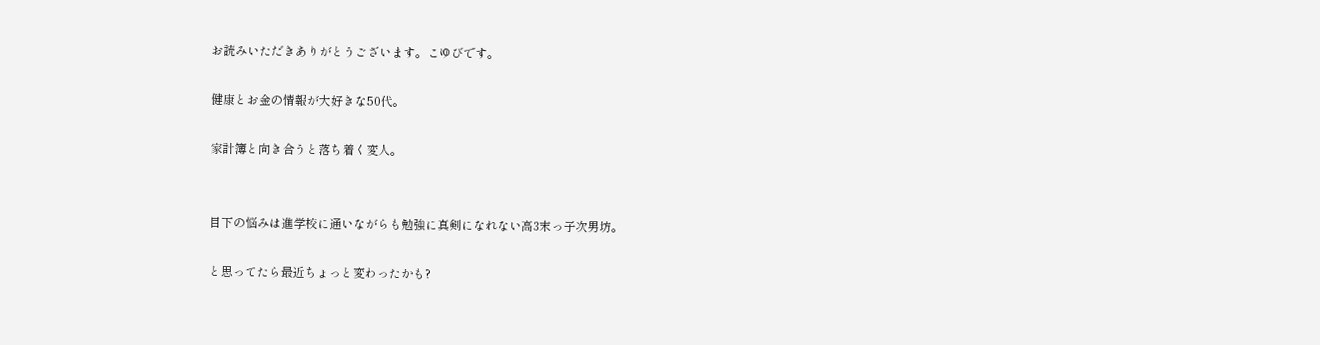お読みいただきありがとうございます。こゆびです。

健康とお金の情報が大好きな50代。

家計簿と向き合うと落ち着く変人。


目下の悩みは進学校に通いながらも勉強に真剣になれない高3末っ子次男坊。

と思ってたら最近ちょっと変わったかも?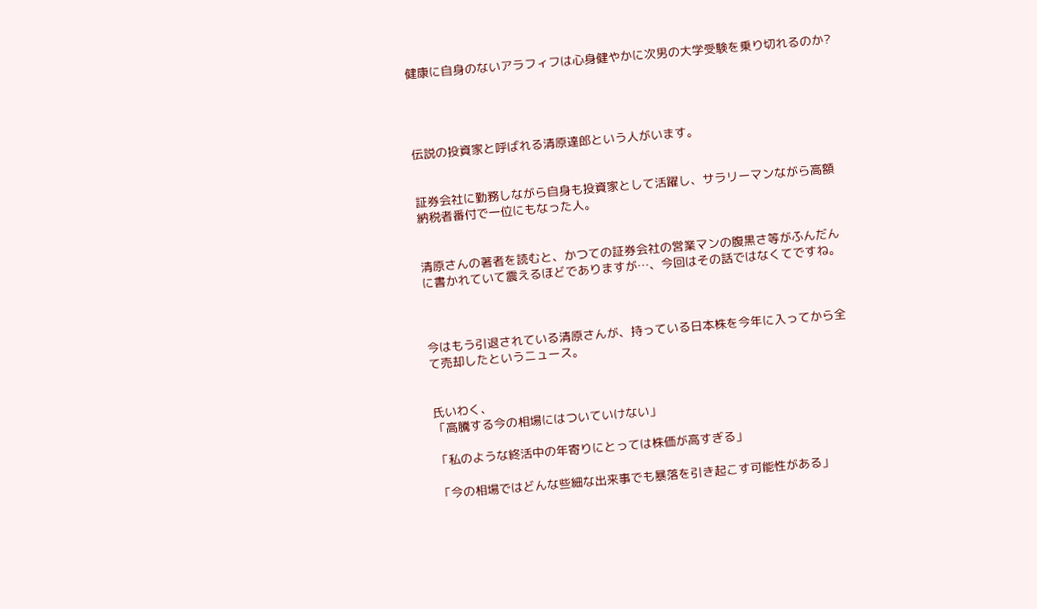健康に自身のないアラフィフは心身健やかに次男の大学受験を乗り切れるのか?




伝説の投資家と呼ばれる清原達郎という人がいます。


証券会社に勤務しながら自身も投資家として活躍し、サラリーマンながら高額納税者番付で一位にもなった人。


清原さんの著者を読むと、かつての証券会社の営業マンの腹黒さ等がふんだんに書かれていて震えるほどでありますが…、今回はその話ではなくてですね。



今はもう引退されている清原さんが、持っている日本株を今年に入ってから全て売却したというニュース。


氏いわく、
「高騰する今の相場にはついていけない」

「私のような終活中の年寄りにとっては株価が高すぎる」

「今の相場ではどんな些細な出来事でも暴落を引き起こす可能性がある」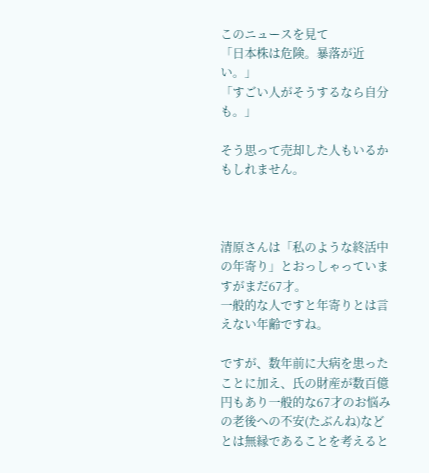このニュースを見て
「日本株は危険。暴落が近い。」
「すごい人がそうするなら自分も。」

そう思って売却した人もいるかもしれません。



清原さんは「私のような終活中の年寄り」とおっしゃっていますがまだ67才。
一般的な人ですと年寄りとは言えない年齢ですね。

ですが、数年前に大病を患ったことに加え、氏の財産が数百億円もあり一般的な67才のお悩みの老後への不安(たぶんね)などとは無縁であることを考えると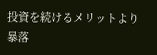投資を続けるメリットより暴落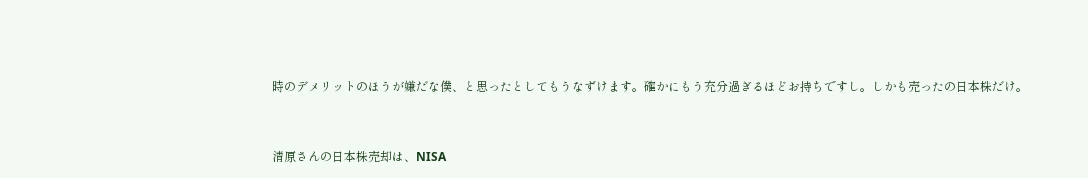時のデメリットのほうが嫌だな僕、と思ったとしてもうなずけます。確かにもう充分過ぎるほどお持ちですし。しかも売ったの日本株だけ。


清原さんの日本株売却は、NISA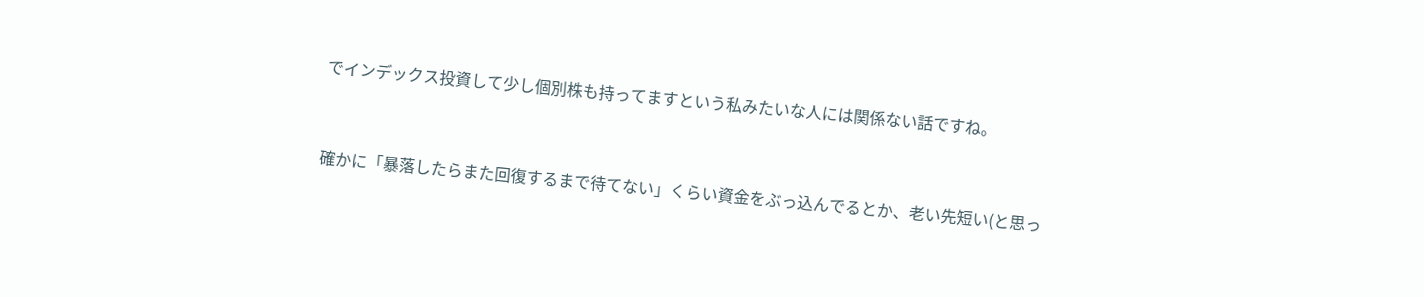でインデックス投資して少し個別株も持ってますという私みたいな人には関係ない話ですね。


確かに「暴落したらまた回復するまで待てない」くらい資金をぶっ込んでるとか、老い先短い(と思っ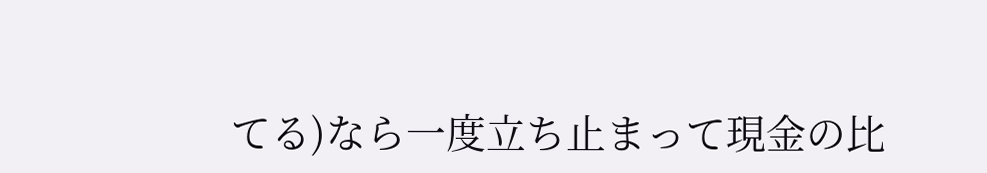てる)なら一度立ち止まって現金の比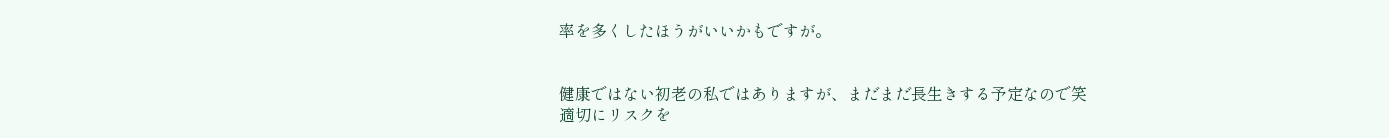率を多くしたほうがいいかもですが。


健康ではない初老の私ではありますが、まだまだ長生きする予定なので笑
適切にリスクを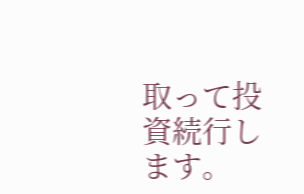取って投資続行します。